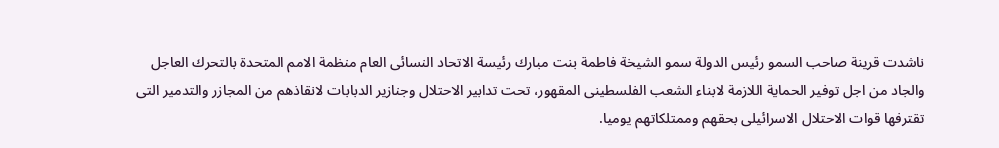ناشدت قرينة صاحب السمو رئيس الدولة سمو الشيخة فاطمة بنت مبارك رئيسة الاتحاد النسائى العام منظمة الامم المتحدة بالتحرك العاجل والجاد من اجل توفير الحماية اللازمة لابناء الشعب الفلسطينى المقهور، تحت تدابير الاحتلال وجنازير الدبابات لانقاذهم من المجازر والتدمير التى تقترفها قوات الاحتلال الاسرائيلى بحقهم وممتلكاتهم يوميا.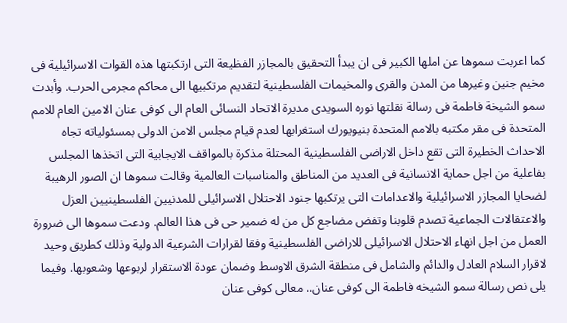كما اعربت سموها عن املها الكبير فى ان يبدأ التحقيق بالمجازر الفظيعة التى ارتكبتها هذه القوات الاسرائيلية فى مخيم جنين وغيرها من المدن والقرى والمخيمات الفلسطينية لتقديم مرتكبيها الى محاكم مجرمى الحرب. وأبدت سمو الشيخة فاطمة فى رسالة نقلتها نوره السويدى مديرة الاتحاد النسائى العام الى كوفى عنان الامين العام للامم المتحدة فى مقر مكتبه بالامم المتحدة بنيويورك استغرابها لعدم قيام مجلس الامن الدولى بمسئولياته تجاه الاحداث الخطيرة التى تقع داخل الاراضى الفلسطينية المحتلة مذكرة بالمواقف الايجابية التى اتخذها المجلس بفاعلية من اجل حماية الانسانية فى العديد من المناطق والمناسبات العالمية وقالت سموها ان الصور الرهيبة لضحايا المجازر الاسرائيلية والاعدامات التى يرتكبها جنود الاحتلال الاسرائيلى للمدنيين الفلسطينيين العزل والاعتقالات الجماعية تصدم قلوبنا وتفض مضاجع كل من له ضمير حى فى هذا العالم. ودعت سموها الى ضرورة العمل من اجل انهاء الاحتلال الاسرائيلى للاراضى الفلسطينية وفقا لقرارات الشرعية الدولية وذلك كطريق وحيد لاقرار السلام العادل والدائم والشامل فى منطقة الشرق الاوسط وضمان عودة الاستقرار لربوعها وشعوبها. وفيما يلى نص رسالة سمو الشيخه فاطمة الى كوفى عنان.. معالى كوفى عنان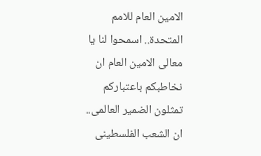الامين العام للامم المتحدة.. اسمحوا لنا يا معالى الامين العام ان نخاطبكم باعتباركم تمثلون الضمير العالمى.. ان الشعب الفلسطينى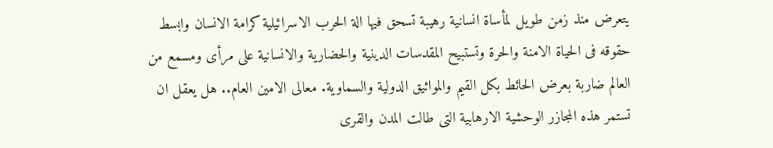يتعرض منذ زمن طويل لمأساة انسانية رهيبة تسحق فيها الة الحرب الاسرائيلية كرامة الانسان وابسط حقوقه فى الحياة الامنة والحرة وتستبيح المقدسات الدينية والحضارية والانسانية على مرأى ومسمع من العالم ضاربة بعرض الحائط بكل القيم والمواثيق الدولية والسماوية. معالى الامين العام.. هل يعقل ان تستمر هذه المجازر الوحشية الارهابية التى طالت المدن والقرى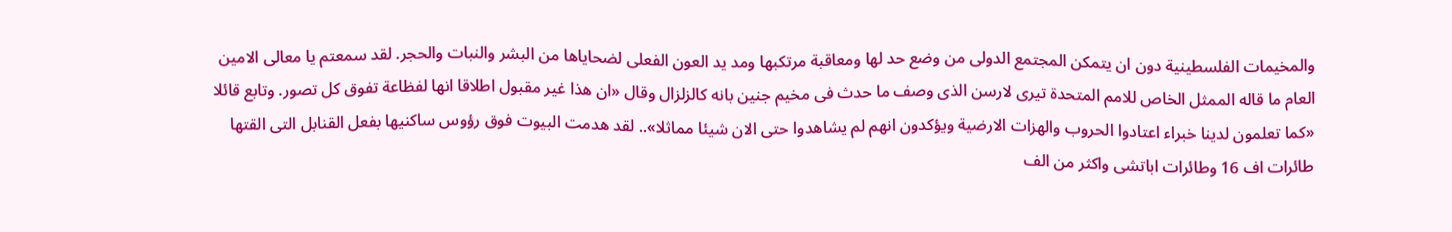والمخيمات الفلسطينية دون ان يتمكن المجتمع الدولى من وضع حد لها ومعاقبة مرتكبها ومد يد العون الفعلى لضحاياها من البشر والنبات والحجر. لقد سمعتم يا معالى الامين العام ما قاله الممثل الخاص للامم المتحدة تيرى لارسن الذى وصف ما حدث فى مخيم جنين بانه كالزلزال وقال «ان هذا غير مقبول اطلاقا انها لفظاعة تفوق كل تصور. وتابع قائلا «كما تعلمون لدينا خبراء اعتادوا الحروب والهزات الارضية ويؤكدون انهم لم يشاهدوا حتى الان شيئا مماثلا».. لقد هدمت البيوت فوق رؤوس ساكنيها بفعل القنابل التى القتها طائرات اف 16 وطائرات اباتشى واكثر من الف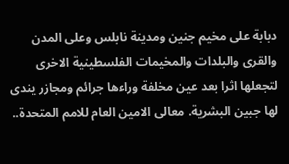دبابة على مخيم جنين ومدينة نابلس وعلى المدن والقرى والبلدات والمخيمات الفلسطينية الاخرى لتجعلها اثرا بعد عين مخلفة وراءها جرائم ومجازر يندى لها جبين البشرية. معالى الامين العام للامم المتحدة..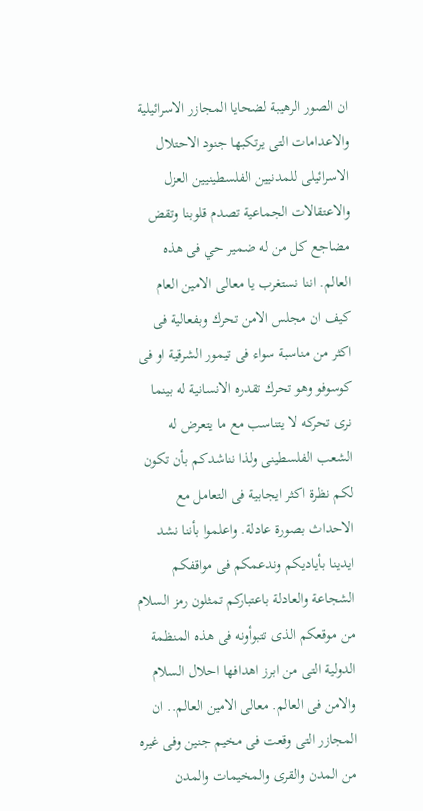ان الصور الرهيبة لضحايا المجازر الاسرائيلية والاعدامات التى يرتكبها جنود الاحتلال الاسرائيلى للمدنيين الفلسطينيين العزل والاعتقالات الجماعية تصدم قلوبنا وتقض مضاجع كل من له ضمير حي فى هذه العالم. اننا نستغرب يا معالى الامين العام كيف ان مجلس الامن تحرك وبفعالية فى اكثر من مناسبة سواء فى تيمور الشرقية او فى كوسوفو وهو تحرك تقدره الانسانية له بينما نرى تحركه لا يتناسب مع ما يتعرض له الشعب الفلسطينى ولذا نناشدكم بأن تكون لكم نظرة اكثر ايجابية فى التعامل مع الاحداث بصورة عادلة. واعلموا بأننا نشد ايدينا بأياديكم وندعمكم فى مواقفكم الشجاعة والعادلة باعتباركم تمثلون رمز السلام من موقعكم الذى تتبوأونه فى هذه المنظمة الدولية التى من ابرز اهدافها احلال السلام والامن فى العالم. معالى الامين العالم.. ان المجازر التى وقعت فى مخيم جنين وفى غيره من المدن والقرى والمخيمات والمدن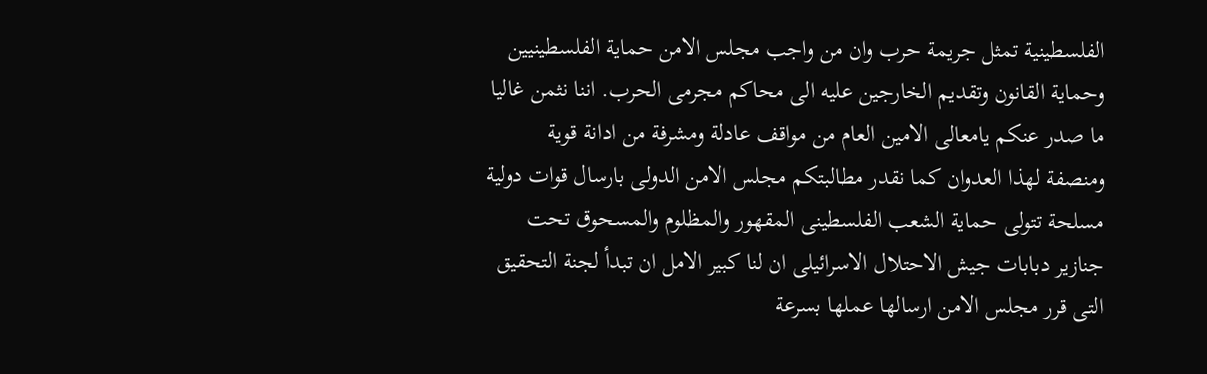الفلسطينية تمثل جريمة حرب وان من واجب مجلس الامن حماية الفلسطينيين وحماية القانون وتقديم الخارجين عليه الى محاكم مجرمى الحرب. اننا نثمن غاليا ما صدر عنكم يامعالى الامين العام من مواقف عادلة ومشرفة من ادانة قوية ومنصفة لهذا العدوان كما نقدر مطالبتكم مجلس الامن الدولى بارسال قوات دولية مسلحة تتولى حماية الشعب الفلسطينى المقهور والمظلوم والمسحوق تحت جنازير دبابات جيش الاحتلال الاسرائيلى ان لنا كبير الامل ان تبدأ لجنة التحقيق التى قرر مجلس الامن ارسالها عملها بسرعة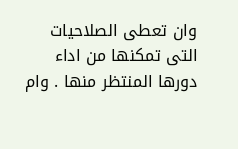وان تعطى الصلاحيات التى تمكنها من اداء دورها المنتظر منها . وام